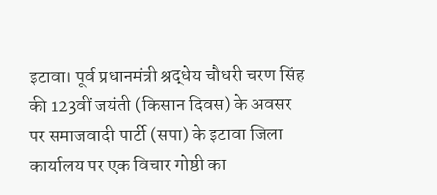इटावा। पूर्व प्रधानमंत्री श्रद्धेय चौधरी चरण सिंह की 123वीं जयंती (किसान दिवस) के अवसर पर समाजवादी पार्टी (सपा) के इटावा जिला कार्यालय पर एक विचार गोष्ठी का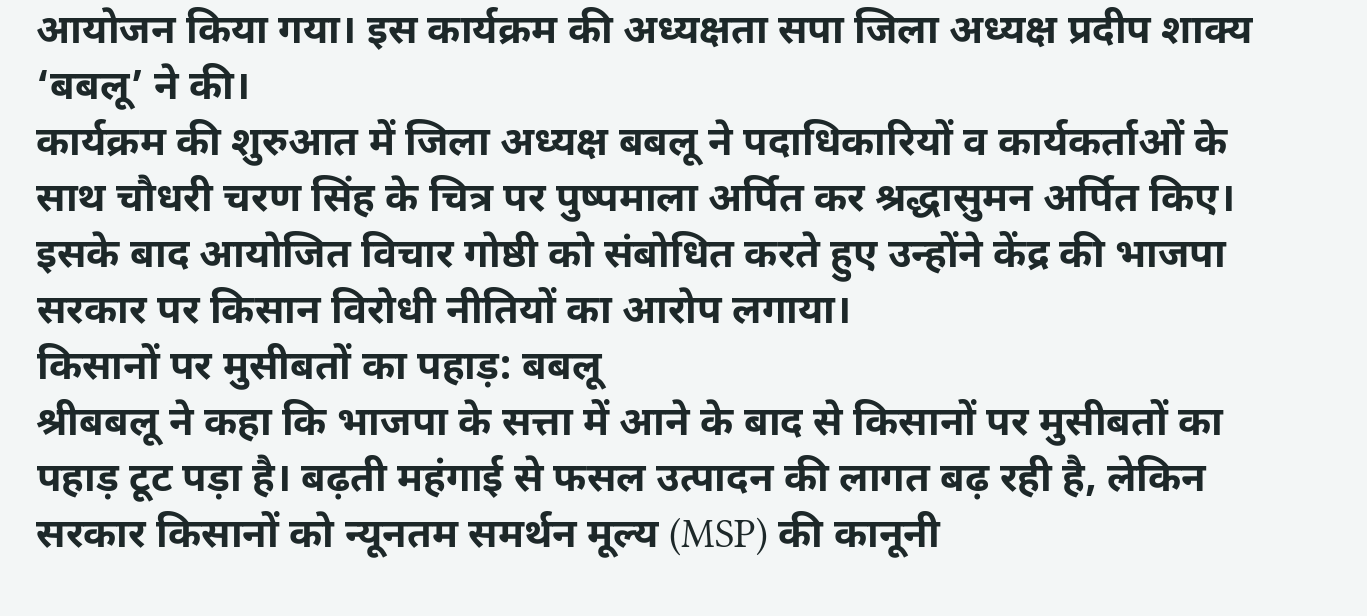आयोजन किया गया। इस कार्यक्रम की अध्यक्षता सपा जिला अध्यक्ष प्रदीप शाक्य ‘बबलू’ ने की।
कार्यक्रम की शुरुआत में जिला अध्यक्ष बबलू ने पदाधिकारियों व कार्यकर्ताओं के साथ चौधरी चरण सिंह के चित्र पर पुष्पमाला अर्पित कर श्रद्धासुमन अर्पित किए। इसके बाद आयोजित विचार गोष्ठी को संबोधित करते हुए उन्होंने केंद्र की भाजपा सरकार पर किसान विरोधी नीतियों का आरोप लगाया।
किसानों पर मुसीबतों का पहाड़: बबलू
श्रीबबलू ने कहा कि भाजपा के सत्ता में आने के बाद से किसानों पर मुसीबतों का पहाड़ टूट पड़ा है। बढ़ती महंगाई से फसल उत्पादन की लागत बढ़ रही है, लेकिन सरकार किसानों को न्यूनतम समर्थन मूल्य (MSP) की कानूनी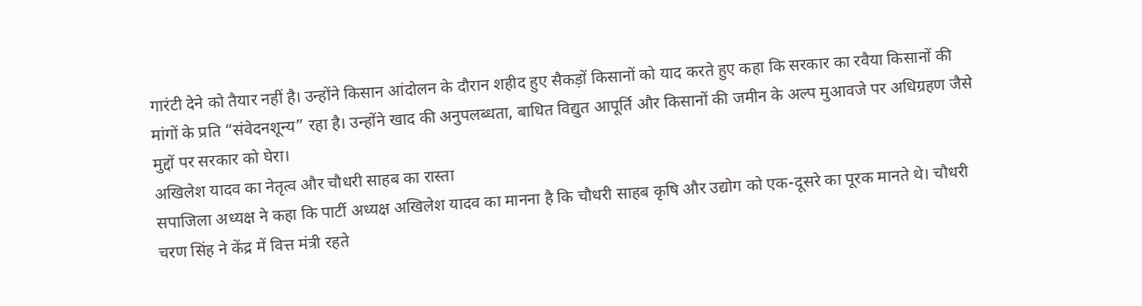गारंटी देने को तैयार नहीं है। उन्होंने किसान आंदोलन के दौरान शहीद हुए सैकड़ों किसानों को याद करते हुए कहा कि सरकार का रवैया किसानों की मांगों के प्रति “संवेदनशून्य” रहा है। उन्होंने खाद की अनुपलब्धता, बाधित विद्युत आपूर्ति और किसानों की जमीन के अल्प मुआवजे पर अधिग्रहण जैसे मुद्दों पर सरकार को घेरा।
अखिलेश यादव का नेतृत्व और चौधरी साहब का रास्ता
सपाजिला अध्यक्ष ने कहा कि पार्टी अध्यक्ष अखिलेश यादव का मानना है कि चौधरी साहब कृषि और उद्योग को एक-दूसरे का पूरक मानते थे। चौधरी चरण सिंह ने केंद्र में वित्त मंत्री रहते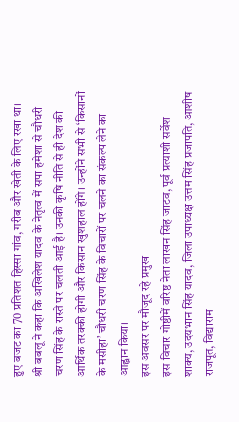हुए बजट का 70 प्रतिशत हिस्सा गांव, गरीब और खेती के लिए रखा था। श्री बबलू ने कहा कि अखिलेश यादव के नेतृत्व में सपा हमेशा से चौधरी चरण सिंह के रास्ते पर चलती आई है। उनकी कृषि नीति से ही देश की आर्थिक तरक्की होगी और किसान खुशहाल होंगे। उन्होंने सभी से ‘किसानों के मसीहा’ चौधरी चरण सिंह के विचारों पर चलने का संकल्प लेने का आह्वान किया।
इस अवसर पर मौजूद रहे प्रमुख
इस विचार गोष्ठीमें वरिष्ठ नेता लाखन सिंह जाटव, पूर्व प्रत्याशी सर्वेश शाक्य, उदयभान सिंह यादव, जिला उपाध्यक्ष उत्तम सिंह प्रजापति, आशीष राजपूत, विद्याराम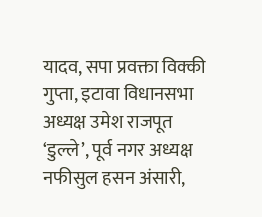यादव, सपा प्रवक्ता विक्की गुप्ता, इटावा विधानसभा अध्यक्ष उमेश राजपूत ‘डुल्ले’, पूर्व नगर अध्यक्ष नफीसुल हसन अंसारी,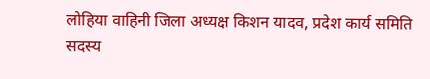लोहिया वाहिनी जिला अध्यक्ष किशन यादव, प्रदेश कार्य समिति सदस्य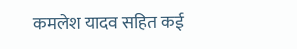कमलेश यादव सहित कई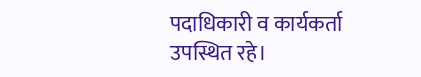पदाधिकारी व कार्यकर्ता उपस्थित रहे।